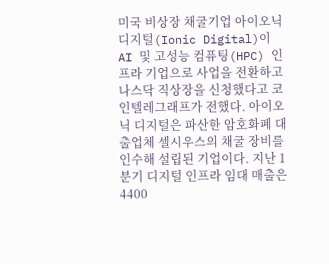미국 비상장 채굴기업 아이오닉 디지털(Ionic Digital)이 AI 및 고성능 컴퓨팅(HPC) 인프라 기업으로 사업을 전환하고 나스닥 직상장을 신청했다고 코인텔레그래프가 전했다. 아이오닉 디지털은 파산한 암호화폐 대출업체 셀시우스의 채굴 장비를 인수해 설립된 기업이다. 지난 1분기 디지털 인프라 임대 매출은 4400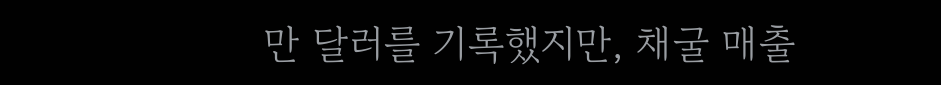만 달러를 기록했지만, 채굴 매출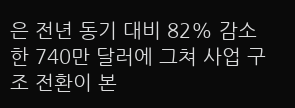은 전년 동기 대비 82% 감소한 740만 달러에 그쳐 사업 구조 전환이 본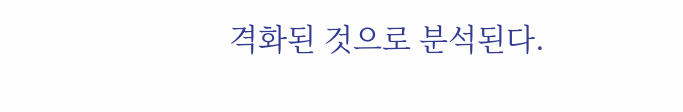격화된 것으로 분석된다.